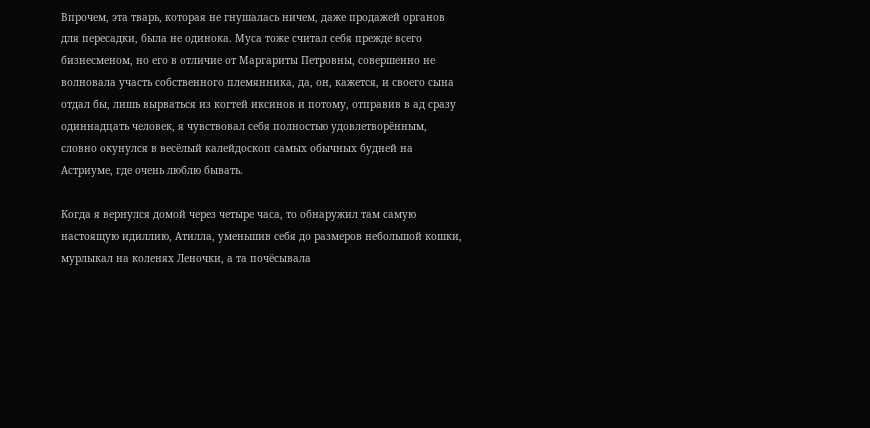Впрочем, эта тварь, которая не гнушалась ничем, даже продажей органов для пересадки, была не одинока. Муса тоже считал себя прежде всего бизнесменом, но его в отличие от Маргариты Петровны, совершенно не волновала участь собственного племянника, да, он, кажется, и своего сына отдал бы, лишь вырваться из когтей иксинов и потому, отправив в ад сразу одиннадцать человек, я чувствовал себя полностью удовлетворённым, словно окунулся в весёлый калейдоскоп самых обычных будней на Астриуме, где очень люблю бывать.

Когда я вернулся домой через четыре часа, то обнаружил там самую настоящую идиллию, Атилла, уменьшив себя до размеров небольшой кошки, мурлыкал на коленях Леночки, а та почёсывала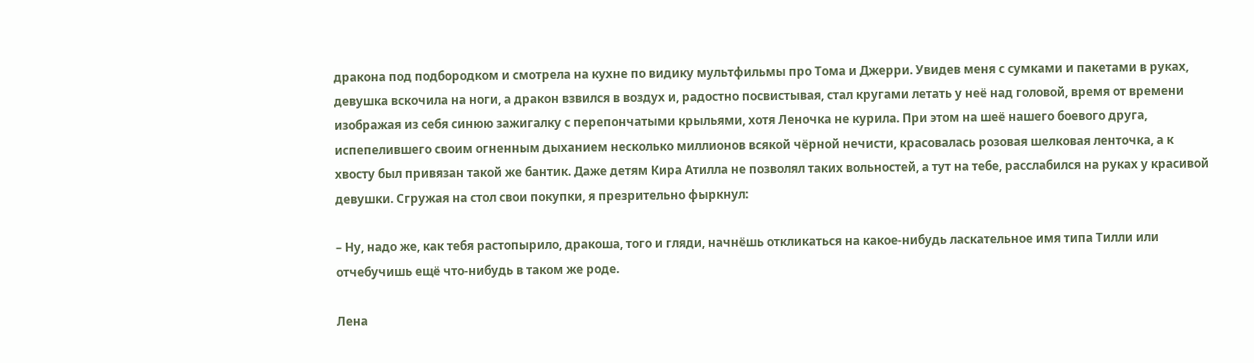дракона под подбородком и смотрела на кухне по видику мультфильмы про Тома и Джерри. Увидев меня с сумками и пакетами в руках, девушка вскочила на ноги, а дракон взвился в воздух и, радостно посвистывая, стал кругами летать у неё над головой, время от времени изображая из себя синюю зажигалку с перепончатыми крыльями, хотя Леночка не курила. При этом на шеё нашего боевого друга, испепелившего своим огненным дыханием несколько миллионов всякой чёрной нечисти, красовалась розовая шелковая ленточка, а к хвосту был привязан такой же бантик. Даже детям Кира Атилла не позволял таких вольностей, а тут на тебе, расслабился на руках у красивой девушки. Сгружая на стол свои покупки, я презрительно фыркнул:

– Ну, надо же, как тебя растопырило, дракоша, того и гляди, начнёшь откликаться на какое-нибудь ласкательное имя типа Тилли или отчебучишь ещё что-нибудь в таком же роде.

Лена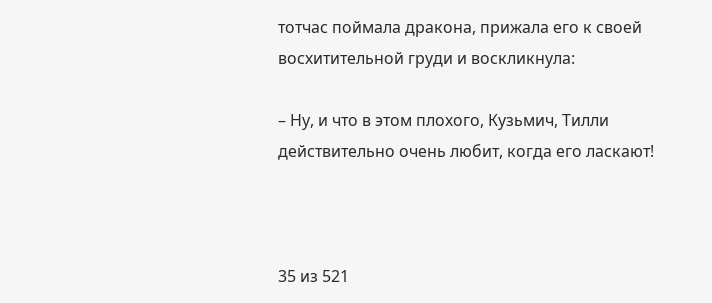тотчас поймала дракона, прижала его к своей восхитительной груди и воскликнула:

– Ну, и что в этом плохого, Кузьмич, Тилли действительно очень любит, когда его ласкают!



35 из 521